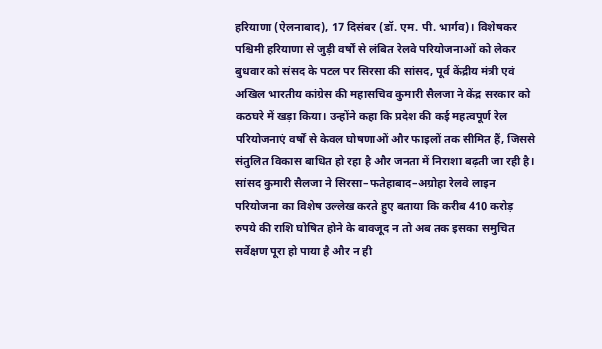हरियाणा (ऐलनाबाद), 17 दिसंबर (डॉ. एम. पी. भार्गव)। विशेषकर पश्चिमी हरियाणा से जुड़ी वर्षों से लंबित रेलवे परियोजनाओं को लेकर बुधवार को संसद के पटल पर सिरसा की सांसद, पूर्व केंद्रीय मंत्री एवं अखिल भारतीय कांग्रेस की महासचिव कुमारी सैलजा ने केंद्र सरकार को कठघरे में खड़ा किया। उन्होंने कहा कि प्रदेश की कई महत्वपूर्ण रेल परियोजनाएं वर्षों से केवल घोषणाओं और फाइलों तक सीमित हैं, जिससे संतुलित विकास बाधित हो रहा है और जनता में निराशा बढ़ती जा रही है।
सांसद कुमारी सैलजा ने सिरसा–फतेहाबाद–अग्रोहा रेलवे लाइन परियोजना का विशेष उल्लेख करते हुए बताया कि करीब 410 करोड़ रुपये की राशि घोषित होने के बावजूद न तो अब तक इसका समुचित सर्वेक्षण पूरा हो पाया है और न ही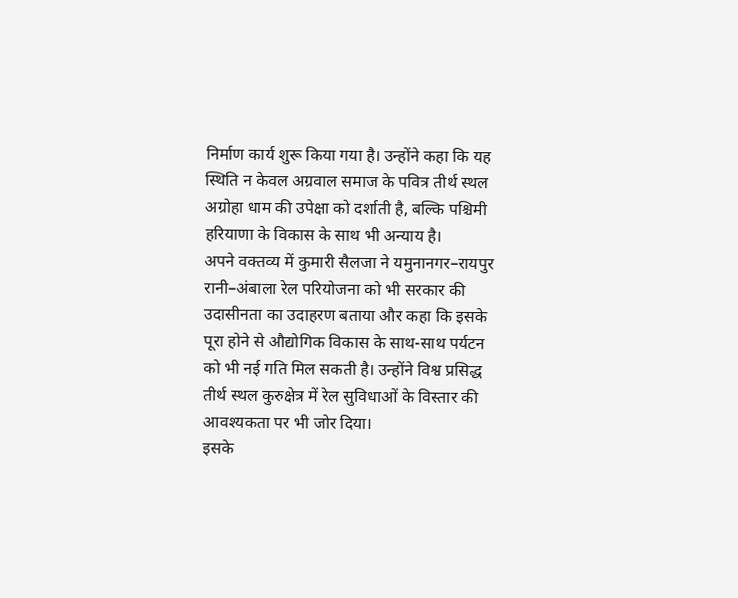निर्माण कार्य शुरू किया गया है। उन्होंने कहा कि यह स्थिति न केवल अग्रवाल समाज के पवित्र तीर्थ स्थल अग्रोहा धाम की उपेक्षा को दर्शाती है, बल्कि पश्चिमी हरियाणा के विकास के साथ भी अन्याय है।
अपने वक्तव्य में कुमारी सैलजा ने यमुनानगर–रायपुर रानी–अंबाला रेल परियोजना को भी सरकार की उदासीनता का उदाहरण बताया और कहा कि इसके पूरा होने से औद्योगिक विकास के साथ-साथ पर्यटन को भी नई गति मिल सकती है। उन्होंने विश्व प्रसिद्ध तीर्थ स्थल कुरुक्षेत्र में रेल सुविधाओं के विस्तार की आवश्यकता पर भी जोर दिया।
इसके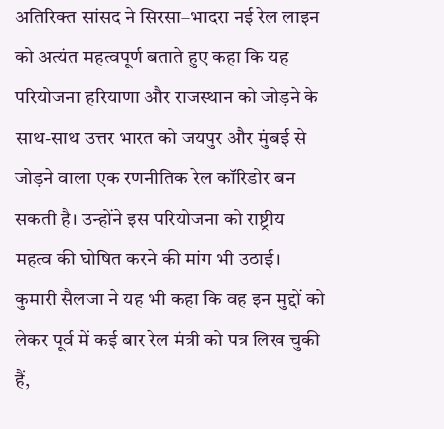अतिरिक्त सांसद ने सिरसा–भादरा नई रेल लाइन को अत्यंत महत्वपूर्ण बताते हुए कहा कि यह परियोजना हरियाणा और राजस्थान को जोड़ने के साथ-साथ उत्तर भारत को जयपुर और मुंबई से जोड़ने वाला एक रणनीतिक रेल कॉरिडोर बन सकती है। उन्होंने इस परियोजना को राष्ट्रीय महत्व की घोषित करने की मांग भी उठाई।
कुमारी सैलजा ने यह भी कहा कि वह इन मुद्दों को लेकर पूर्व में कई बार रेल मंत्री को पत्र लिख चुकी हैं,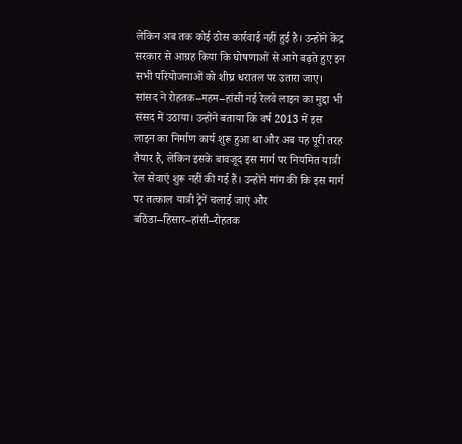लेकिन अब तक कोई ठोस कार्रवाई नहीं हुई है। उन्होंने केंद्र सरकार से आग्रह किया कि घोषणाओं से आगे बढ़ते हुए इन सभी परियोजनाओं को शीघ्र धरातल पर उतारा जाए।
सांसद ने रोहतक–महम–हांसी नई रेलवे लाइन का मुद्दा भी संसद में उठाया। उन्होंने बताया कि वर्ष 2013 में इस लाइन का निर्माण कार्य शुरू हुआ था और अब यह पूरी तरह तैयार है, लेकिन इसके बावजूद इस मार्ग पर नियमित यात्री रेल सेवाएं शुरू नहीं की गई हैं। उन्होंने मांग की कि इस मार्ग पर तत्काल यात्री ट्रेनें चलाई जाएं और बठिंडा–हिसार–हांसी–रोहतक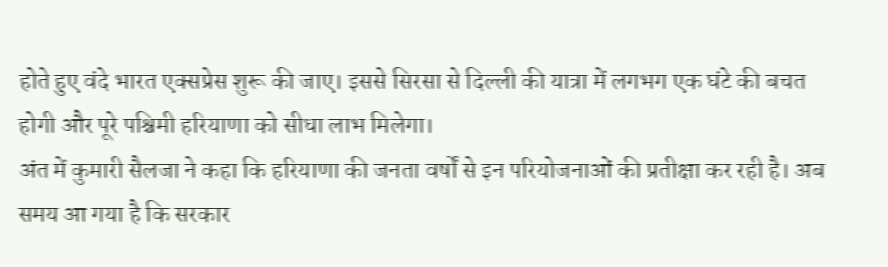होते हुए वंदे भारत एक्सप्रेस शुरू की जाए। इससे सिरसा से दिल्ली की यात्रा में लगभग एक घंटे की बचत होगी और पूरे पश्चिमी हरियाणा को सीधा लाभ मिलेगा।
अंत में कुमारी सैलजा ने कहा कि हरियाणा की जनता वर्षों से इन परियोजनाओं की प्रतीक्षा कर रही है। अब समय आ गया है कि सरकार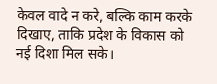केवल वादे न करे, बल्कि काम करके दिखाए, ताकि प्रदेश के विकास को नई दिशा मिल सके।